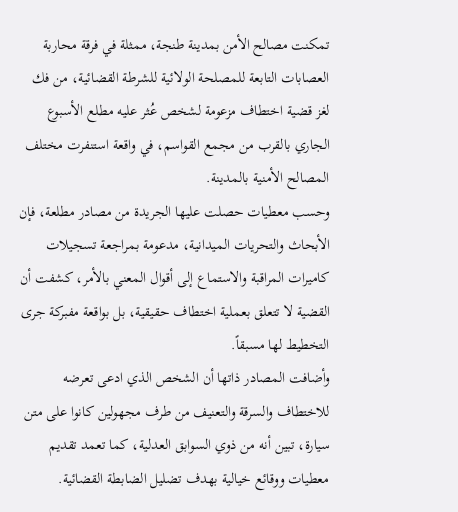تمكنت مصالح الأمن بمدينة طنجة، ممثلة في فرقة محاربة العصابات التابعة للمصلحة الولائية للشرطة القضائية، من فك لغز قضية اختطاف مزعومة لشخص عُثر عليه مطلع الأسبوع الجاري بالقرب من مجمع القواسم، في واقعة استنفرت مختلف المصالح الأمنية بالمدينة.
وحسب معطيات حصلت عليها الجريدة من مصادر مطلعة، فإن الأبحاث والتحريات الميدانية، مدعومة بمراجعة تسجيلات كاميرات المراقبة والاستماع إلى أقوال المعني بالأمر، كشفت أن القضية لا تتعلق بعملية اختطاف حقيقية، بل بواقعة مفبركة جرى التخطيط لها مسبقاً.
وأضافت المصادر ذاتها أن الشخص الذي ادعى تعرضه للاختطاف والسرقة والتعنيف من طرف مجهولين كانوا على متن سيارة، تبين أنه من ذوي السوابق العدلية، كما تعمد تقديم معطيات ووقائع خيالية بهدف تضليل الضابطة القضائية.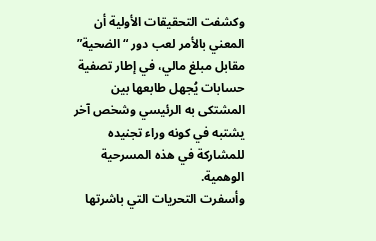وكشفت التحقيقات الأولية أن المعني بالأمر لعب دور “الضحية” مقابل مبلغ مالي، في إطار تصفية حسابات يُجهل طابعها بين المشتكى به الرئيسي وشخص آخر يشتبه في كونه وراء تجنيده للمشاركة في هذه المسرحية الوهمية.
وأسفرت التحريات التي باشرتها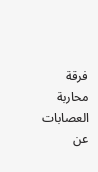فرقة محاربة العصابات عن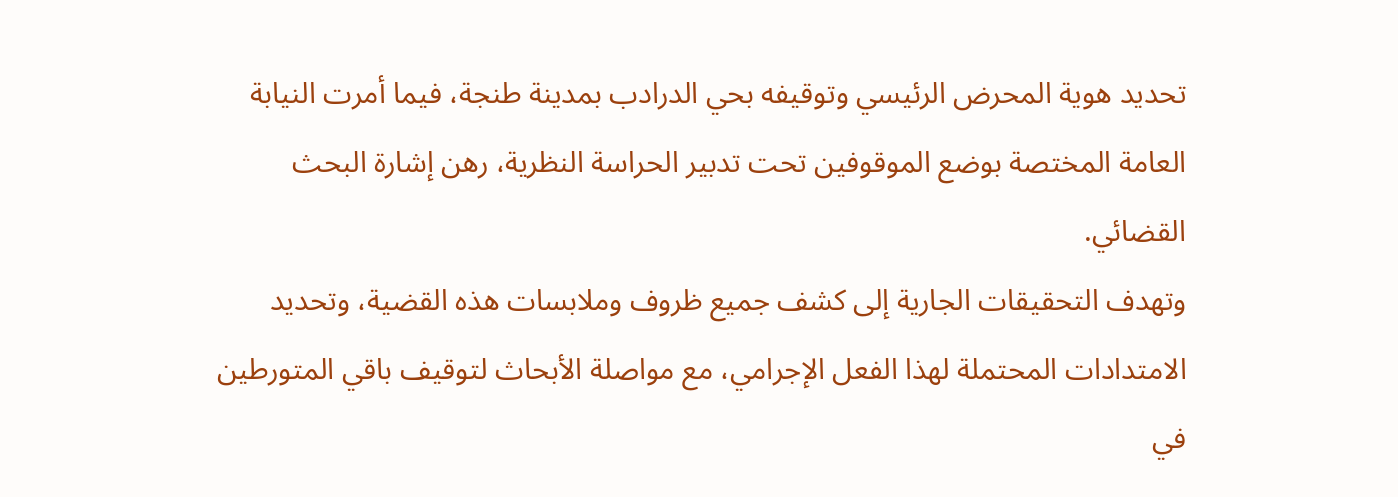تحديد هوية المحرض الرئيسي وتوقيفه بحي الدرادب بمدينة طنجة، فيما أمرت النيابة العامة المختصة بوضع الموقوفين تحت تدبير الحراسة النظرية، رهن إشارة البحث القضائي.
وتهدف التحقيقات الجارية إلى كشف جميع ظروف وملابسات هذه القضية، وتحديد الامتدادات المحتملة لهذا الفعل الإجرامي، مع مواصلة الأبحاث لتوقيف باقي المتورطين في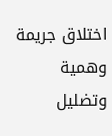اختلاق جريمة وهمية وتضليل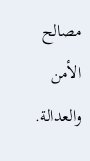مصالح الأمن والعدالة.